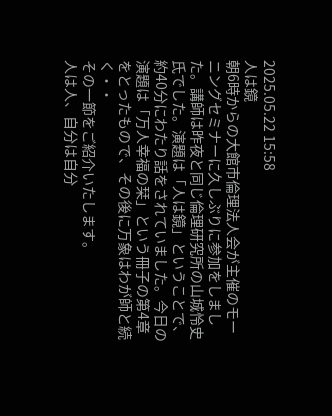2025.05.22 15:58
人は鏡
朝6時からの大館市倫理法人会が主催のモーニングセミナーに久しぶりに参加をしました。講師は昨夜と同じ倫理研究所の山城怜史氏でした。演題は「人は鏡」ということで、約40分にわたり話をされていました。今日の演題は「万人幸福の栞」という冊子の第4章をとったもので、その後に万象はわが師と続く・・
その一節をご紹介いたします。
人は人、自分は自分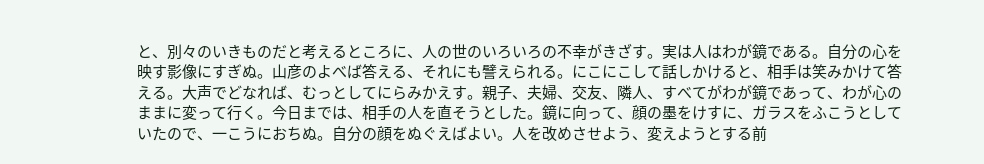と、別々のいきものだと考えるところに、人の世のいろいろの不幸がきざす。実は人はわが鏡である。自分の心を映す影像にすぎぬ。山彦のよべば答える、それにも譬えられる。にこにこして話しかけると、相手は笑みかけて答える。大声でどなれば、むっとしてにらみかえす。親子、夫婦、交友、隣人、すべてがわが鏡であって、わが心のままに変って行く。今日までは、相手の人を直そうとした。鏡に向って、顔の墨をけすに、ガラスをふこうとしていたので、一こうにおちぬ。自分の顔をぬぐえばよい。人を改めさせよう、変えようとする前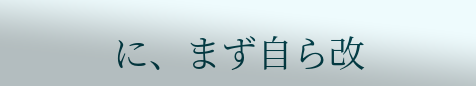に、まず自ら改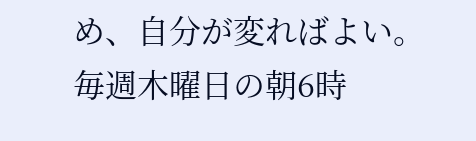め、自分が変ればよい。
毎週木曜日の朝6時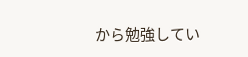から勉強してい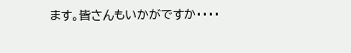ます。皆さんもいかがですか・・・・